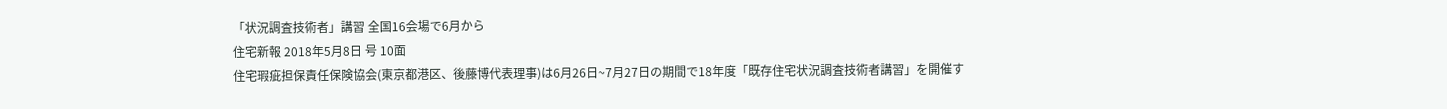「状況調査技術者」講習 全国16会場で6月から
住宅新報 2018年5月8日 号 10面
住宅瑕疵担保責任保険協会(東京都港区、後藤博代表理事)は6月26日~7月27日の期間で18年度「既存住宅状況調査技術者講習」を開催す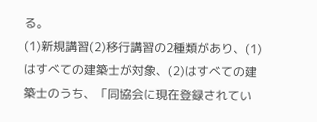る。
(1)新規講習(2)移行講習の2種類があり、(1)はすべての建築士が対象、(2)はすべての建築士のうち、「同協会に現在登録されてい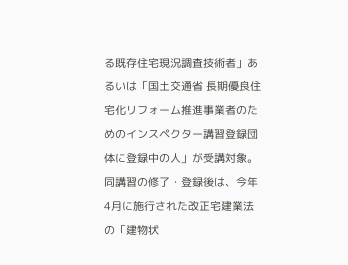る既存住宅現況調査技術者」あるいは「国土交通省 長期優良住宅化リフォーム推進事業者のためのインスペクター講習登録団体に登録中の人」が受講対象。
同講習の修了・登録後は、今年4月に施行された改正宅建業法の「建物状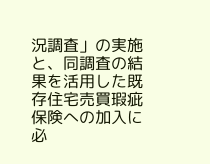況調査」の実施と、同調査の結果を活用した既存住宅売買瑕疵保険への加入に必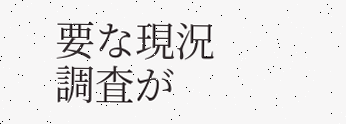要な現況調査が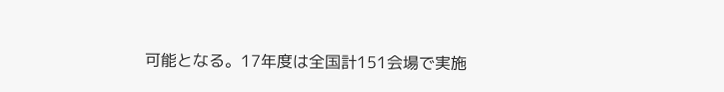可能となる。17年度は全国計151会場で実施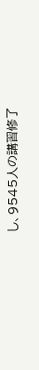し、9545人の講習修了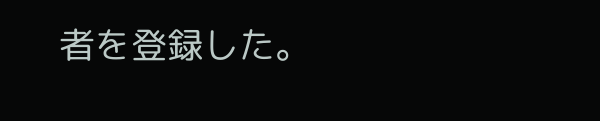者を登録した。